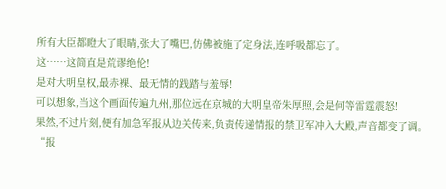所有大臣都瞪大了眼睛,张大了嘴巴,仿佛被施了定身法,连呼吸都忘了。
这……这简直是荒谬绝伦!
是对大明皇权,最赤裸、最无情的践踏与羞辱!
可以想象,当这个画面传遍九州,那位远在京城的大明皇帝朱厚照,会是何等雷霆震怒!
果然,不过片刻,便有加急军报从边关传来,负责传递情报的禁卫军冲入大殿,声音都变了调。
“报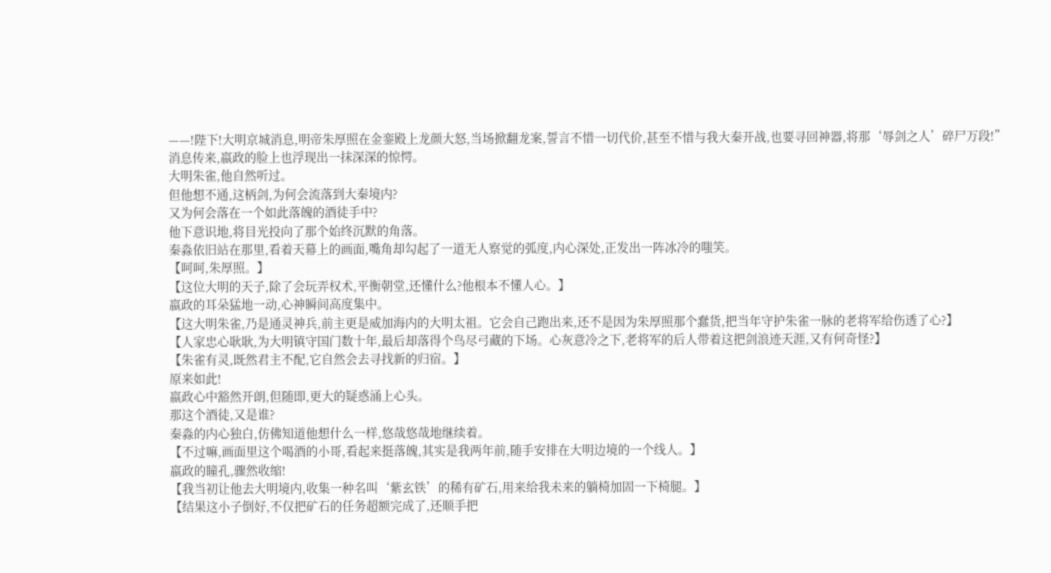——!陛下!大明京城消息,明帝朱厚照在金銮殿上龙颜大怒,当场掀翻龙案,誓言不惜一切代价,甚至不惜与我大秦开战,也要寻回神器,将那‘辱剑之人’碎尸万段!”
消息传来,嬴政的脸上也浮现出一抹深深的惊愕。
大明朱雀,他自然听过。
但他想不通,这柄剑,为何会流落到大秦境内?
又为何会落在一个如此落魄的酒徒手中?
他下意识地,将目光投向了那个始终沉默的角落。
秦淼依旧站在那里,看着天幕上的画面,嘴角却勾起了一道无人察觉的弧度,内心深处,正发出一阵冰冷的嗤笑。
【呵呵,朱厚照。】
【这位大明的天子,除了会玩弄权术,平衡朝堂,还懂什么?他根本不懂人心。】
嬴政的耳朵猛地一动,心神瞬间高度集中。
【这大明朱雀,乃是通灵神兵,前主更是威加海内的大明太祖。它会自己跑出来,还不是因为朱厚照那个蠢货,把当年守护朱雀一脉的老将军给伤透了心?】
【人家忠心耿耿,为大明镇守国门数十年,最后却落得个鸟尽弓藏的下场。心灰意冷之下,老将军的后人带着这把剑浪迹天涯,又有何奇怪?】
【朱雀有灵,既然君主不配,它自然会去寻找新的归宿。】
原来如此!
嬴政心中豁然开朗,但随即,更大的疑惑涌上心头。
那这个酒徒,又是谁?
秦淼的内心独白,仿佛知道他想什么一样,悠哉悠哉地继续着。
【不过嘛,画面里这个喝酒的小哥,看起来挺落魄,其实是我两年前,随手安排在大明边境的一个线人。】
嬴政的瞳孔,骤然收缩!
【我当初让他去大明境内,收集一种名叫‘紫玄铁’的稀有矿石,用来给我未来的躺椅加固一下椅腿。】
【结果这小子倒好,不仅把矿石的任务超额完成了,还顺手把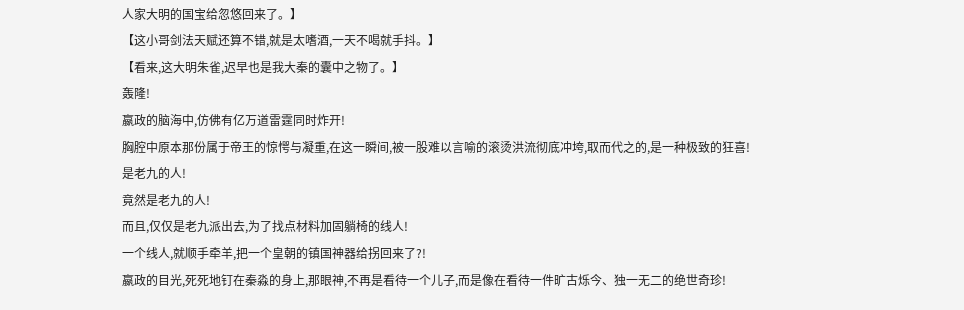人家大明的国宝给忽悠回来了。】
【这小哥剑法天赋还算不错,就是太嗜酒,一天不喝就手抖。】
【看来,这大明朱雀,迟早也是我大秦的囊中之物了。】
轰隆!
嬴政的脑海中,仿佛有亿万道雷霆同时炸开!
胸腔中原本那份属于帝王的惊愕与凝重,在这一瞬间,被一股难以言喻的滚烫洪流彻底冲垮,取而代之的,是一种极致的狂喜!
是老九的人!
竟然是老九的人!
而且,仅仅是老九派出去,为了找点材料加固躺椅的线人!
一个线人,就顺手牵羊,把一个皇朝的镇国神器给拐回来了?!
嬴政的目光,死死地钉在秦淼的身上,那眼神,不再是看待一个儿子,而是像在看待一件旷古烁今、独一无二的绝世奇珍!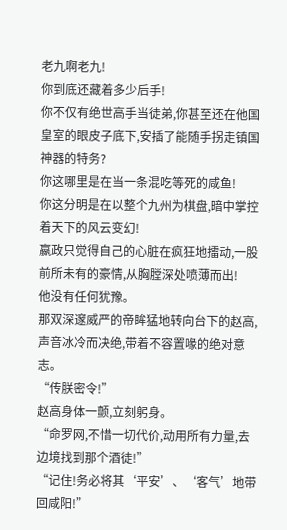老九啊老九!
你到底还藏着多少后手!
你不仅有绝世高手当徒弟,你甚至还在他国皇室的眼皮子底下,安插了能随手拐走镇国神器的特务?
你这哪里是在当一条混吃等死的咸鱼!
你这分明是在以整个九州为棋盘,暗中掌控着天下的风云变幻!
嬴政只觉得自己的心脏在疯狂地擂动,一股前所未有的豪情,从胸膛深处喷薄而出!
他没有任何犹豫。
那双深邃威严的帝眸猛地转向台下的赵高,声音冰冷而决绝,带着不容置喙的绝对意志。
“传朕密令!”
赵高身体一颤,立刻躬身。
“命罗网,不惜一切代价,动用所有力量,去边境找到那个酒徒!”
“记住!务必将其‘平安’、‘客气’地带回咸阳!”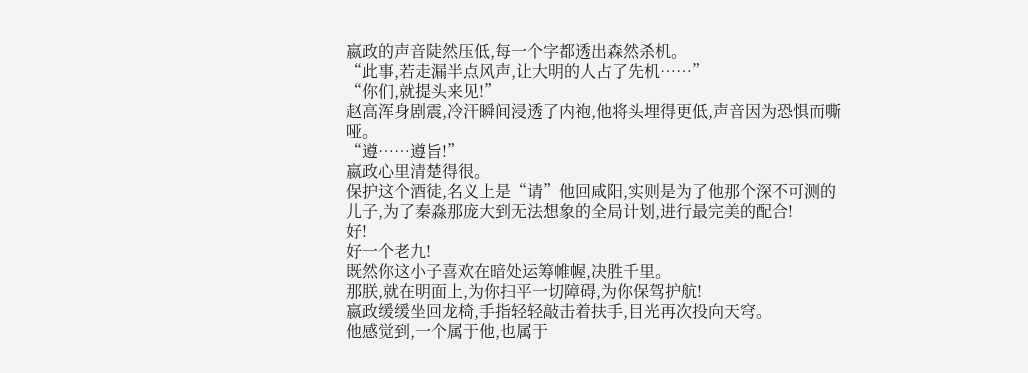嬴政的声音陡然压低,每一个字都透出森然杀机。
“此事,若走漏半点风声,让大明的人占了先机……”
“你们,就提头来见!”
赵高浑身剧震,冷汗瞬间浸透了内袍,他将头埋得更低,声音因为恐惧而嘶哑。
“遵……遵旨!”
嬴政心里清楚得很。
保护这个酒徒,名义上是“请”他回咸阳,实则是为了他那个深不可测的儿子,为了秦淼那庞大到无法想象的全局计划,进行最完美的配合!
好!
好一个老九!
既然你这小子喜欢在暗处运筹帷幄,决胜千里。
那朕,就在明面上,为你扫平一切障碍,为你保驾护航!
嬴政缓缓坐回龙椅,手指轻轻敲击着扶手,目光再次投向天穹。
他感觉到,一个属于他,也属于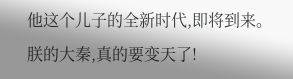他这个儿子的全新时代,即将到来。
朕的大秦,真的要变天了!